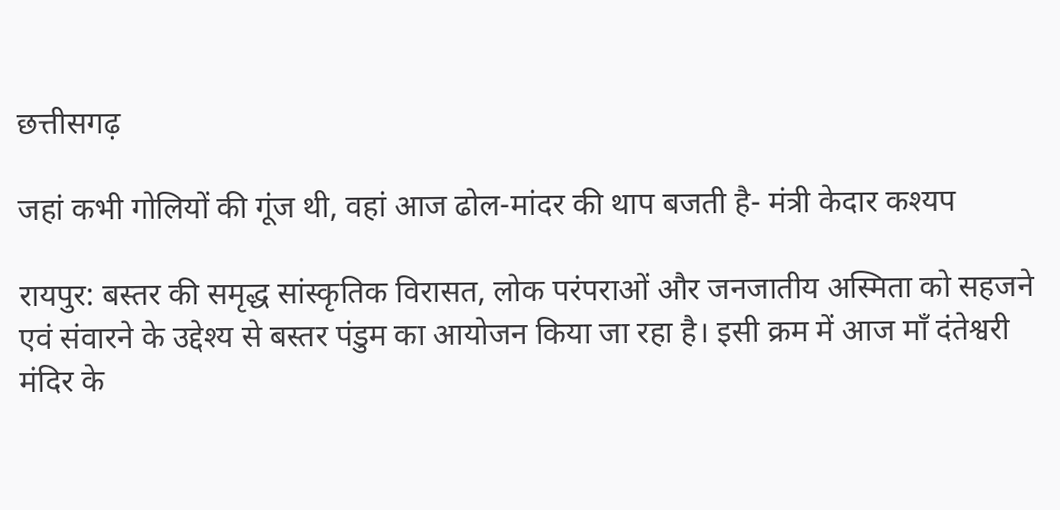छत्तीसगढ़

जहां कभी गोलियों की गूंज थी, वहां आज ढोल-मांदर की थाप बजती है- मंत्री केदार कश्यप

रायपुर: बस्तर की समृद्ध सांस्कृतिक विरासत, लोक परंपराओं और जनजातीय अस्मिता को सहजने एवं संवारने के उद्देश्य से बस्तर पंडुम का आयोजन किया जा रहा है। इसी क्रम में आज माँ दंतेश्वरी मंदिर के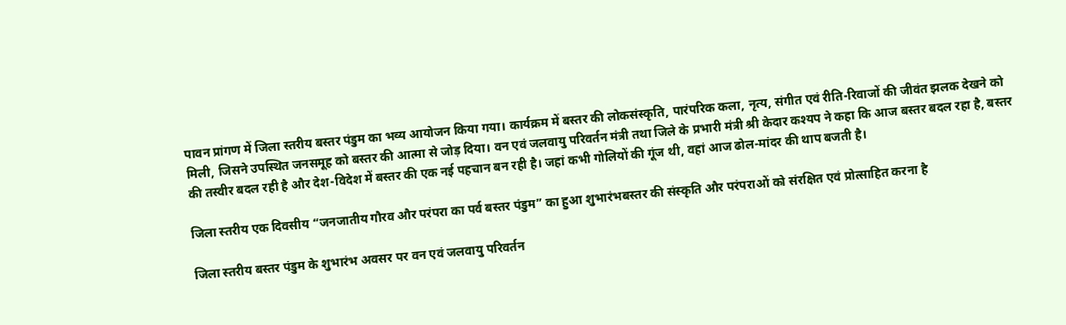पावन प्रांगण में जिला स्तरीय बस्तर पंडुम का भव्य आयोजन किया गया। कार्यक्रम में बस्तर की लोकसंस्कृति, पारंपरिक कला, नृत्य, संगीत एवं रीति-रिवाजों की जीवंत झलक देखने को मिली, जिसने उपस्थित जनसमूह को बस्तर की आत्मा से जोड़ दिया। वन एवं जलवायु परिवर्तन मंत्री तथा जिले के प्रभारी मंत्री श्री केदार कश्यप ने कहा कि आज बस्तर बदल रहा है, बस्तर की तस्वीर बदल रही है और देश-विदेश में बस्तर की एक नई पहचान बन रही है। जहां कभी गोलियों की गूंज थी, वहां आज ढोल-मांदर की थाप बजती है।

जिला स्तरीय एक दिवसीय “जनजातीय गौरव और परंपरा का पर्व बस्तर पंडुम” का हुआ शुभारंभबस्तर की संस्कृति और परंपराओं को संरक्षित एवं प्रोत्साहित करना है

जिला स्तरीय बस्तर पंडुम के शुभारंभ अवसर पर वन एवं जलवायु परिवर्तन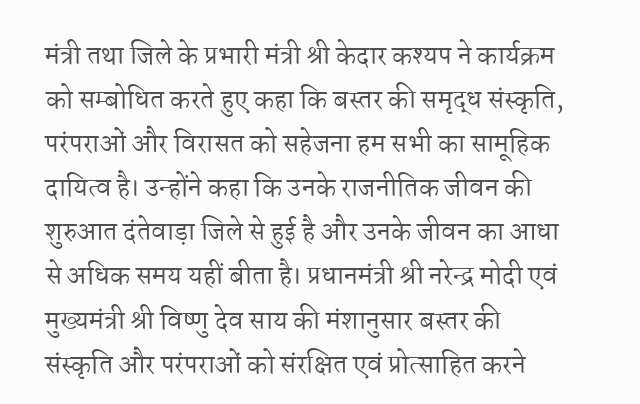मंत्री तथा जिले के प्रभारी मंत्री श्री केदार कश्यप ने कार्यक्रम को सम्बोधित करते हुए कहा कि बस्तर की समृद्ध संस्कृति, परंपराओं और विरासत को सहेजना हम सभी का सामूहिक दायित्व है। उन्होंने कहा कि उनके राजनीतिक जीवन की शुरुआत दंतेवाड़ा जिले से हुई है और उनके जीवन का आधा से अधिक समय यहीं बीता है। प्रधानमंत्री श्री नरेन्द्र मोदी एवं मुख्यमंत्री श्री विष्णु देव साय की मंशानुसार बस्तर की संस्कृति और परंपराओं को संरक्षित एवं प्रोत्साहित करने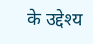के उद्देश्य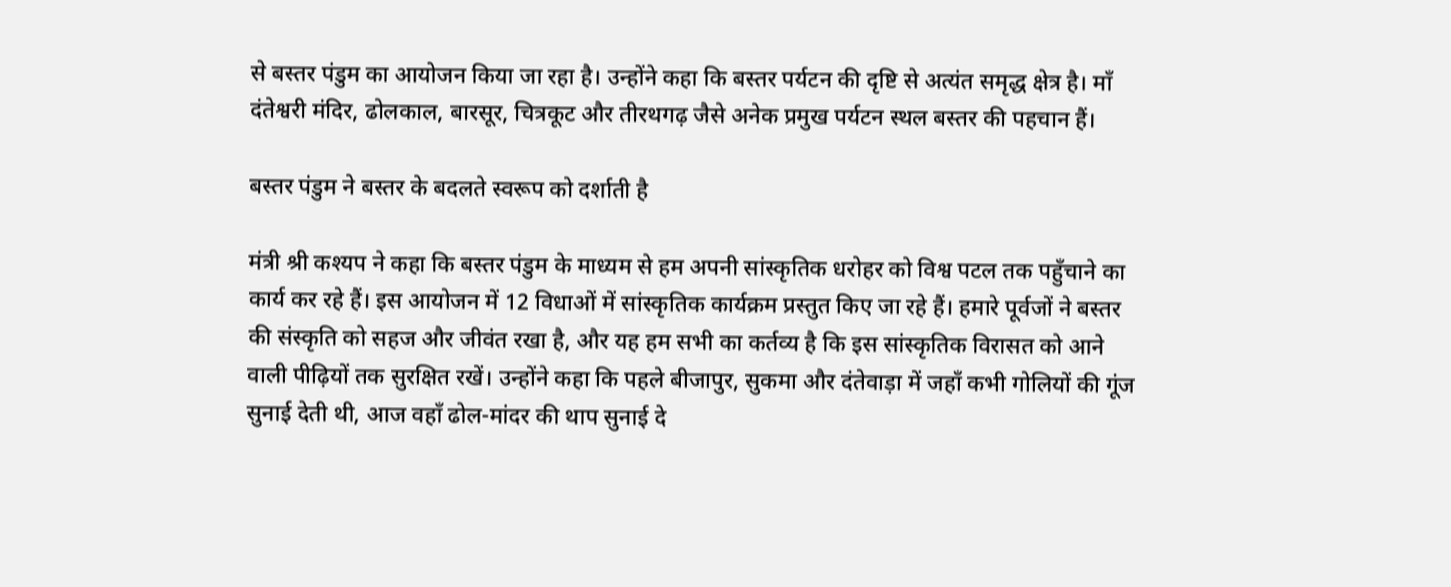से बस्तर पंडुम का आयोजन किया जा रहा है। उन्होंने कहा कि बस्तर पर्यटन की दृष्टि से अत्यंत समृद्ध क्षेत्र है। माँ दंतेश्वरी मंदिर, ढोलकाल, बारसूर, चित्रकूट और तीरथगढ़ जैसे अनेक प्रमुख पर्यटन स्थल बस्तर की पहचान हैं।

बस्तर पंडुम ने बस्तर के बदलते स्वरूप को दर्शाती है

मंत्री श्री कश्यप ने कहा कि बस्तर पंडुम के माध्यम से हम अपनी सांस्कृतिक धरोहर को विश्व पटल तक पहुँचाने का कार्य कर रहे हैं। इस आयोजन में 12 विधाओं में सांस्कृतिक कार्यक्रम प्रस्तुत किए जा रहे हैं। हमारे पूर्वजों ने बस्तर की संस्कृति को सहज और जीवंत रखा है, और यह हम सभी का कर्तव्य है कि इस सांस्कृतिक विरासत को आने वाली पीढ़ियों तक सुरक्षित रखें। उन्होंने कहा कि पहले बीजापुर, सुकमा और दंतेवाड़ा में जहाँ कभी गोलियों की गूंज सुनाई देती थी, आज वहाँ ढोल-मांदर की थाप सुनाई दे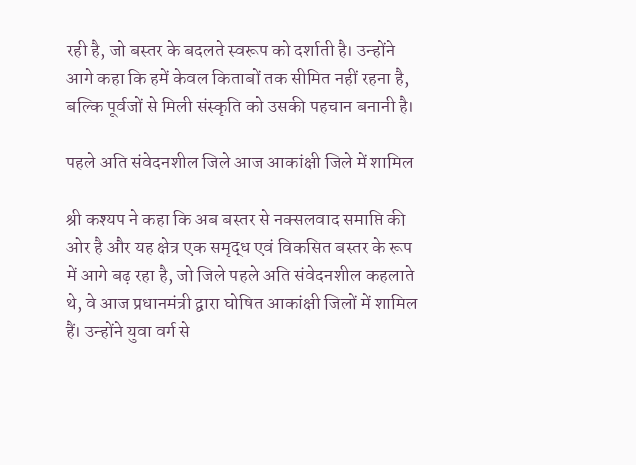रही है, जो बस्तर के बदलते स्वरूप को दर्शाती है। उन्होंने आगे कहा कि हमें केवल किताबों तक सीमित नहीं रहना है, बल्कि पूर्वजों से मिली संस्कृति को उसकी पहचान बनानी है।

पहले अति संवेदनशील जिले आज आकांक्षी जिले में शामिल

श्री कश्यप ने कहा कि अब बस्तर से नक्सलवाद समाप्ति की ओर है और यह क्षेत्र एक समृद्ध एवं विकसित बस्तर के रूप में आगे बढ़ रहा है, जो जिले पहले अति संवेदनशील कहलाते थे, वे आज प्रधानमंत्री द्वारा घोषित आकांक्षी जिलों में शामिल हैं। उन्होंने युवा वर्ग से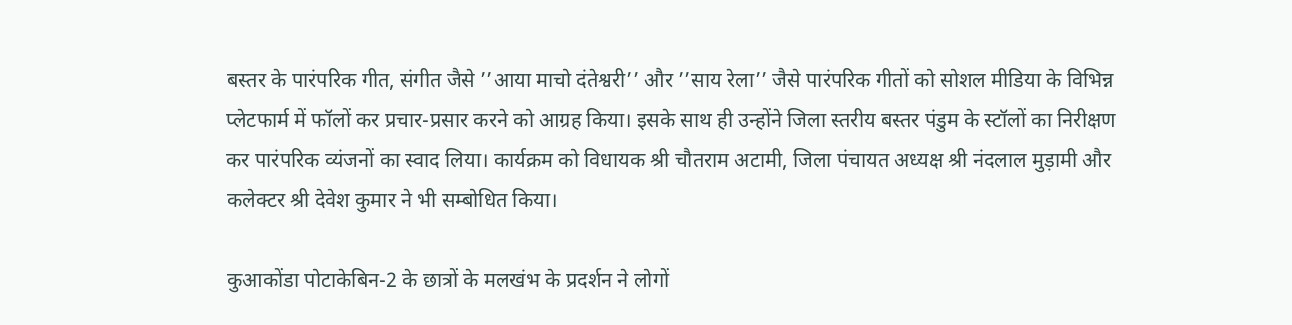बस्तर के पारंपरिक गीत, संगीत जैसे ’’आया माचो दंतेश्वरी’’ और ’’साय रेला’’ जैसे पारंपरिक गीतों को सोशल मीडिया के विभिन्न प्लेटफार्म में फॉलों कर प्रचार-प्रसार करने को आग्रह किया। इसके साथ ही उन्होंने जिला स्तरीय बस्तर पंडुम के स्टॉलों का निरीक्षण कर पारंपरिक व्यंजनों का स्वाद लिया। कार्यक्रम को विधायक श्री चौतराम अटामी, जिला पंचायत अध्यक्ष श्री नंदलाल मुड़ामी और कलेक्टर श्री देवेश कुमार ने भी सम्बोधित किया।

कुआकोंडा पोटाकेबिन-2 के छात्रों के मलखंभ के प्रदर्शन ने लोगों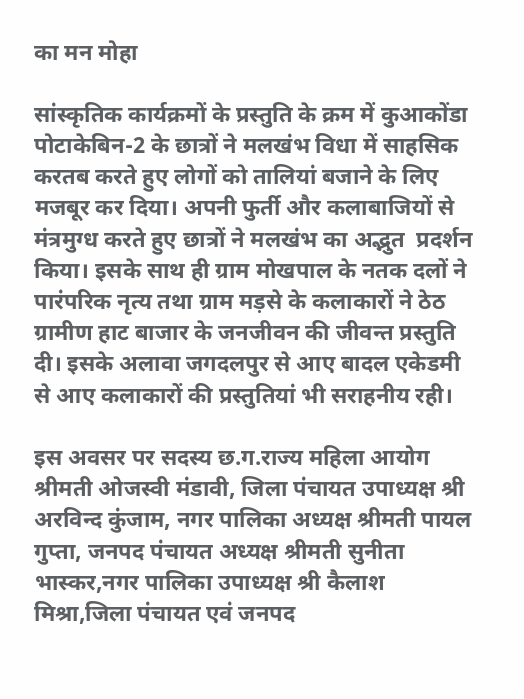का मन मोहा

सांस्कृतिक कार्यक्रमों के प्रस्तुति के क्रम में कुआकोंडा पोटाकेबिन-2 के छात्रों ने मलखंभ विधा में साहसिक करतब करते हुए लोगों को तालियां बजाने के लिए मजबूर कर दिया। अपनी फुर्ती और कलाबाजियों से मंत्रमुग्ध करते हुए छात्रों ने मलखंभ का अद्भुत  प्रदर्शन किया। इसके साथ ही ग्राम मोखपाल के नतक दलों ने पारंपरिक नृत्य तथा ग्राम मड़से के कलाकारों ने ठेठ ग्रामीण हाट बाजार के जनजीवन की जीवन्त प्रस्तुति दी। इसके अलावा जगदलपुर से आए बादल एकेडमी से आए कलाकारों की प्रस्तुतियां भी सराहनीय रही।

इस अवसर पर सदस्य छ.ग.राज्य महिला आयोग श्रीमती ओजस्वी मंडावी, जिला पंचायत उपाध्यक्ष श्री अरविन्द कुंजाम, नगर पालिका अध्यक्ष श्रीमती पायल गुप्ता, जनपद पंचायत अध्यक्ष श्रीमती सुनीता भास्कर,नगर पालिका उपाध्यक्ष श्री कैलाश मिश्रा,जिला पंचायत एवं जनपद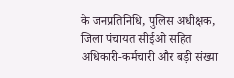के जनप्रतिनिधि, पुलिस अधीक्षक, जिला पंचायत सीईओ सहित अधिकारी-कर्मचारी और बड़ी संख्या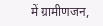में ग्रामीणजन,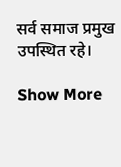सर्व समाज प्रमुख उपस्थित रहे।

Show More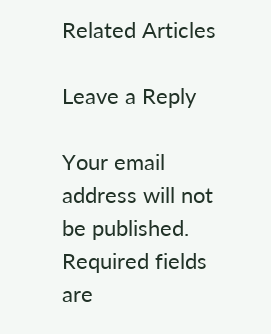Related Articles

Leave a Reply

Your email address will not be published. Required fields are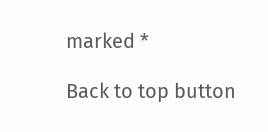marked *

Back to top button